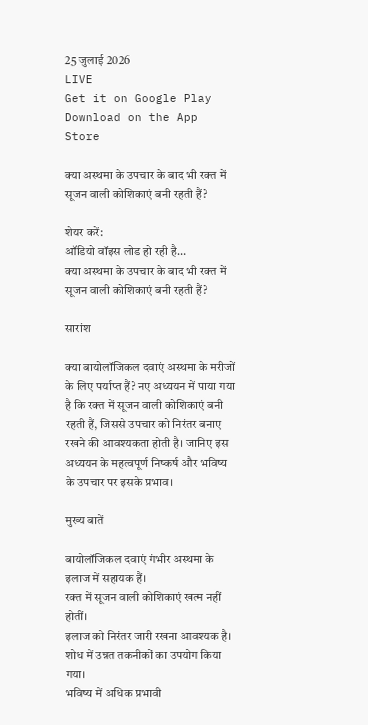25 जुलाई 2026
LIVE
Get it on Google Play Download on the App Store

क्या अस्थमा के उपचार के बाद भी रक्त में सूजन वाली कोशिकाएं बनी रहती हैं?

शेयर करें:
ऑडियो वॉइस लोड हो रही है…
क्या अस्थमा के उपचार के बाद भी रक्त में सूजन वाली कोशिकाएं बनी रहती हैं?

सारांश

क्या बायोलॉजिकल दवाएं अस्थमा के मरीजों के लिए पर्याप्त हैं? नए अध्ययन में पाया गया है कि रक्त में सूजन वाली कोशिकाएं बनी रहती हैं, जिससे उपचार को निरंतर बनाए रखने की आवश्यकता होती है। जानिए इस अध्ययन के महत्वपूर्ण निष्कर्ष और भविष्य के उपचार पर इसके प्रभाव।

मुख्य बातें

बायोलॉजिकल दवाएं गंभीर अस्थमा के इलाज में सहायक हैं।
रक्त में सूजन वाली कोशिकाएं खत्म नहीं होतीं।
इलाज को निरंतर जारी रखना आवश्यक है।
शोध में उन्नत तकनीकों का उपयोग किया गया।
भविष्य में अधिक प्रभावी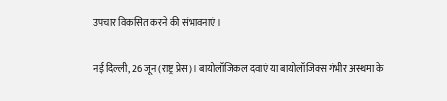उपचार विकसित करने की संभावनाएं।

नई दिल्ली, 26 जून (राष्ट्र प्रेस)। बायोलॉजिकल दवाएं या बायोलॉजिक्स गंभीर अस्थमा के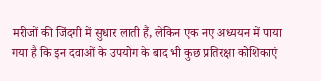मरीजों की जिंदगी में सुधार लाती हैं, लेकिन एक नए अध्ययन में पाया गया है कि इन दवाओं के उपयोग के बाद भी कुछ प्रतिरक्षा कोशिकाएं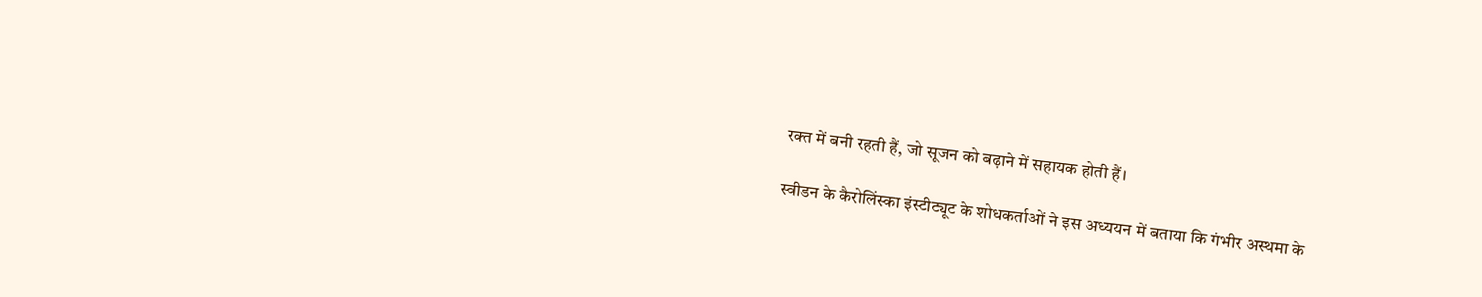रक्त में बनी रहती हैं, जो सूजन को बढ़ाने में सहायक होती हैं।

स्वीडन के कैरोलिंस्का इंस्टीट्यूट के शोधकर्ताओं ने इस अध्ययन में बताया कि गंभीर अस्थमा के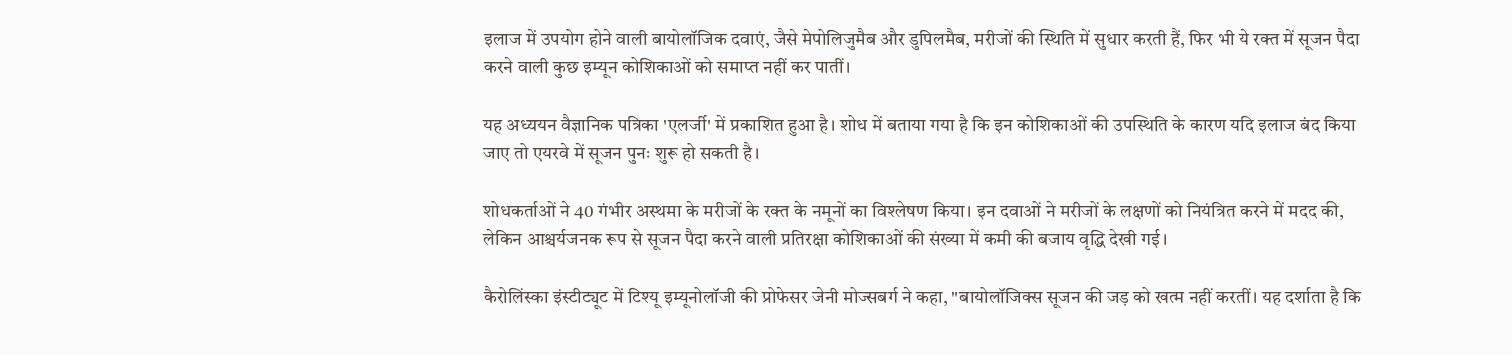इलाज में उपयोग होने वाली बायोलॉजिक दवाएं, जैसे मेपोलिजुमैब और डुपिलमैब, मरीजों की स्थिति में सुधार करती हैं, फिर भी ये रक्त में सूजन पैदा करने वाली कुछ इम्यून कोशिकाओं को समाप्त नहीं कर पातीं।

यह अध्ययन वैज्ञानिक पत्रिका 'एलर्जी' में प्रकाशित हुआ है। शोध में बताया गया है कि इन कोशिकाओं की उपस्थिति के कारण यदि इलाज बंद किया जाए तो एयरवे में सूजन पुनः शुरू हो सकती है।

शोधकर्ताओं ने 40 गंभीर अस्थमा के मरीजों के रक्त के नमूनों का विश्लेषण किया। इन दवाओं ने मरीजों के लक्षणों को नियंत्रित करने में मदद की, लेकिन आश्चर्यजनक रूप से सूजन पैदा करने वाली प्रतिरक्षा कोशिकाओं की संख्या में कमी की बजाय वृद्धि देखी गई।

कैरोलिंस्का इंस्टीट्यूट में टिश्यू इम्यूनोलॉजी की प्रोफेसर जेनी मोज्सबर्ग ने कहा, "बायोलॉजिक्स सूजन की जड़ को खत्म नहीं करतीं। यह दर्शाता है कि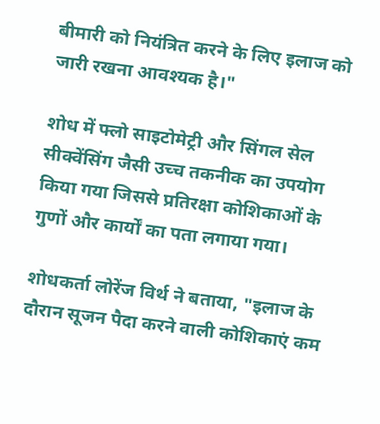बीमारी को नियंत्रित करने के लिए इलाज को जारी रखना आवश्यक है।"

शोध में फ्लो साइटोमेट्री और सिंगल सेल सीक्वेंसिंग जैसी उच्च तकनीक का उपयोग किया गया जिससे प्रतिरक्षा कोशिकाओं के गुणों और कार्यों का पता लगाया गया।

शोधकर्ता लोरेंज विर्थ ने बताया, "इलाज के दौरान सूजन पैदा करने वाली कोशिकाएं कम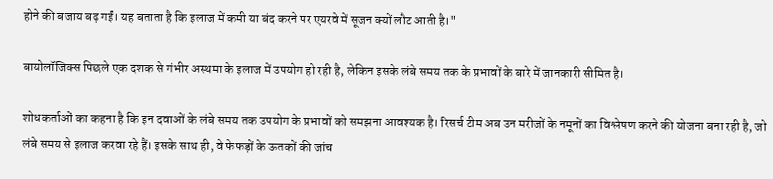होने की बजाय बढ़ गईं। यह बताता है कि इलाज में कमी या बंद करने पर एयरवे में सूजन क्यों लौट आती है।"

बायोलॉजिक्स पिछले एक दशक से गंभीर अस्थमा के इलाज में उपयोग हो रही है, लेकिन इसके लंबे समय तक के प्रभावों के बारे में जानकारी सीमित है।

शोधकर्ताओं का कहना है कि इन दवाओं के लंबे समय तक उपयोग के प्रभावों को समझना आवश्यक है। रिसर्च टीम अब उन मरीजों के नमूनों का विश्लेषण करने की योजना बना रही है, जो लंबे समय से इलाज करवा रहे हैं। इसके साथ ही, वे फेफड़ों के ऊतकों की जांच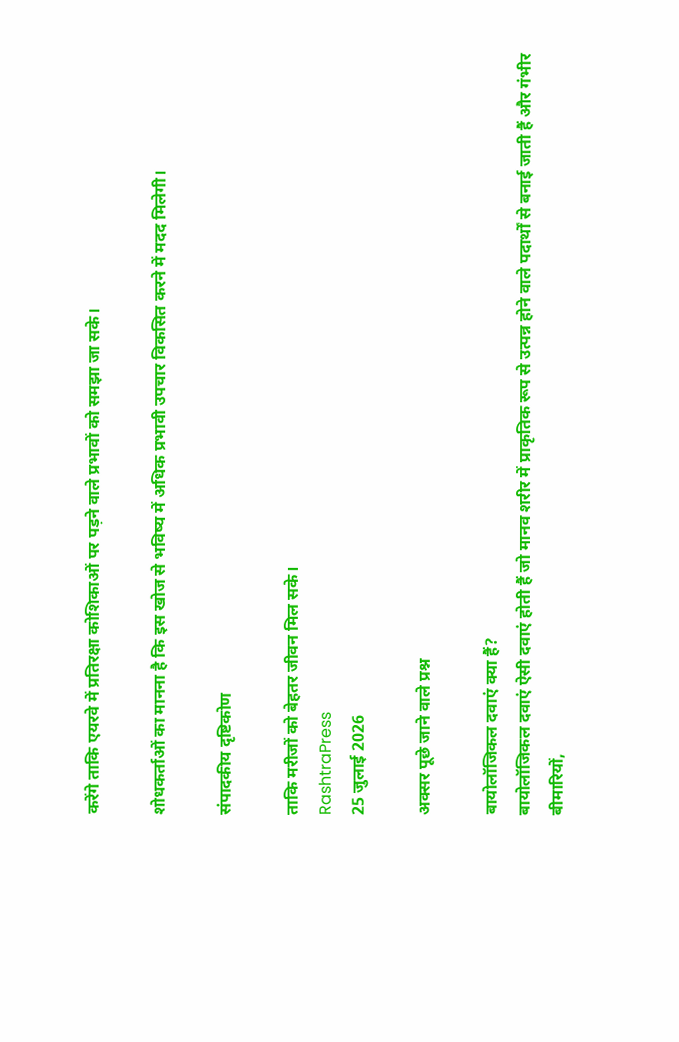करेंगे ताकि एयरवे में प्रतिरक्षा कोशिकाओं पर पड़ने वाले प्रभावों को समझा जा सके।

शोधकर्ताओं का मानना है कि इस खोज से भविष्य में अधिक प्रभावी उपचार विकसित करने में मदद मिलेगी।

संपादकीय दृष्टिकोण

ताकि मरीजों को बेहतर जीवन मिल सके।
RashtraPress
25 जुलाई 2026

अक्सर पूछे जाने वाले प्रश्न

बायोलॉजिकल दवाएं क्या हैं?
बायोलॉजिकल दवाएं ऐसी दवाएं होती हैं जो मानव शरीर में प्राकृतिक रूप से उत्पन्न होने वाले पदार्थों से बनाई जाती हैं और गंभीर बीमारियों,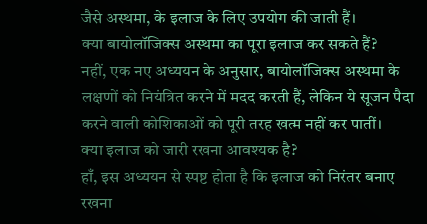जैसे अस्थमा, के इलाज के लिए उपयोग की जाती हैं।
क्या बायोलॉजिक्स अस्थमा का पूरा इलाज कर सकते हैं?
नहीं, एक नए अध्ययन के अनुसार, बायोलॉजिक्स अस्थमा के लक्षणों को नियंत्रित करने में मदद करती हैं, लेकिन ये सूजन पैदा करने वाली कोशिकाओं को पूरी तरह खत्म नहीं कर पातीं।
क्या इलाज को जारी रखना आवश्यक है?
हाँ, इस अध्ययन से स्पष्ट होता है कि इलाज को निरंतर बनाए रखना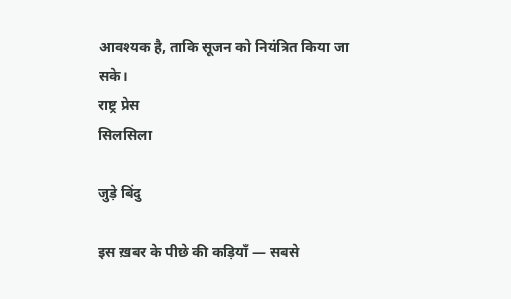आवश्यक है, ताकि सूजन को नियंत्रित किया जा सके।
राष्ट्र प्रेस
सिलसिला

जुड़े बिंदु

इस ख़बर के पीछे की कड़ियाँ — सबसे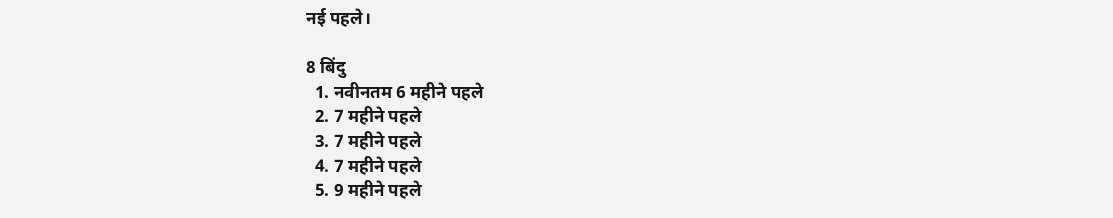नई पहले।

8 बिंदु
  1. नवीनतम 6 महीने पहले
  2. 7 महीने पहले
  3. 7 महीने पहले
  4. 7 महीने पहले
  5. 9 महीने पहले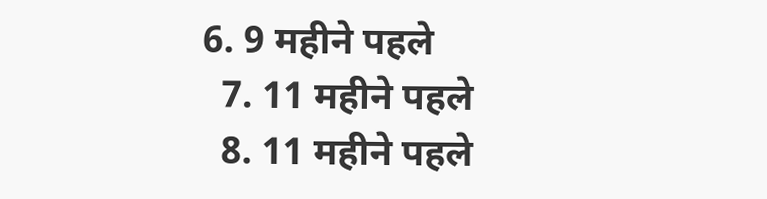6. 9 महीने पहले
  7. 11 महीने पहले
  8. 11 महीने पहले